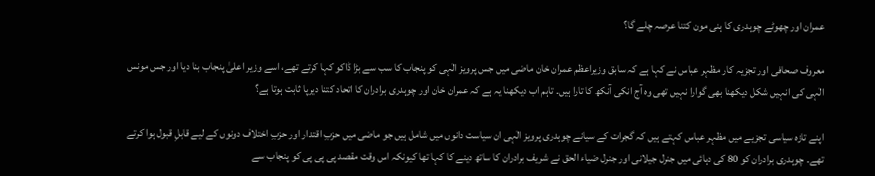عمران اور چھوٹے چوہدری کا ہنی مون کتنا عرصہ چلے گا؟

معروف صحافی اور تجزیہ کار مظہر عباس نے کہا ہے کہ سابق وزیراعظم عمران خان ماضی میں جس پرویز الٰہی کو پنجاب کا سب سے بڑا ڈاکو کہا کرتے تھے، اسے وزیر اعلیٰ پنجاب بنا دیا اور جس مونس الٰہی کی انہیں شکل دیکھنا بھی گوارا نہیں تھی وہ آج انکی آنکھ کا تارا ہیں۔ تاہم اب دیکھنا یہ ہے کہ عمران خان اور چوہدری برادران کا اتحاد کتنا دیرپا ثابت ہوتا ہے؟

اپنے تازہ سیاسی تجزیے میں مظہر عباس کہتے ہیں کہ گجرات کے سیانے چوہدری پرویز الٰہی ان سیاست دانوں میں شامل ہیں جو ماضی میں حزبِ اقتدار اور حزبِ اختلاف دونوں کے لیے قابلِ قبول ہوا کرتے تھے۔ چوہدری برادران کو 80 کی دہائی میں جنرل جیلانی اور جنرل ضیاء الحق نے شریف برادران کا ساتھ دینے کا کہا تھا کیونکہ اس وقت مقصد پی پی پی کو پنجاب سے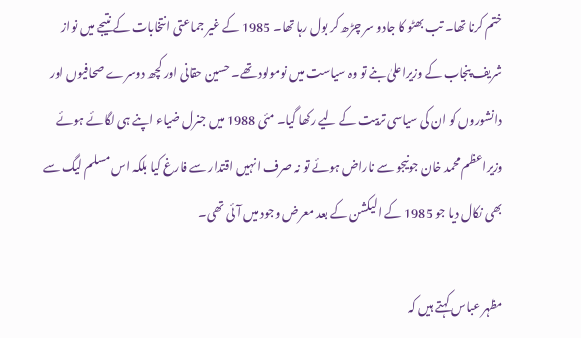ختم کرنا تھا۔ تب بھٹو کا جادو سر چڑھ کر بول رہا تھا۔ 1985 کے غیر جماعتی انتخابات کے نتیجے میں نواز شریف پنجاب کے وزیراعلیٰ بنے تو وہ سیاست میں نومولود تھے۔ حسین حقانی اور کچھ دوسرے صحافیوں اور دانشوروں کو ان کی سیاسی تربیت کے لیے رکھا گیا۔ مئی 1988 میں جنرل ضیاء اپنے ہی لگائے ہوئے وزیراعظم محمد خان جونیجو سے ناراض ہوئے تو نہ صرف انہیں اقتدار سے فارغ کیا بلکہ اس مسلم لیگ سے بھی نکال دیا جو 1985 کے الیکشن کے بعد معرض وجود میں آئی تھی۔

مظہر عباس کہتے ہیں کہ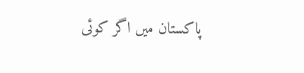پاکستان میں اگر کوئی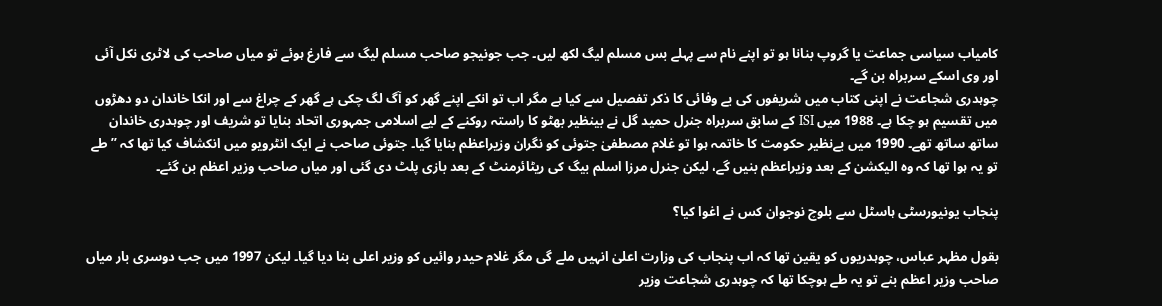کامیاب سیاسی جماعت یا گروپ بنانا ہو تو اپنے نام سے پہلے بس مسلم لیگ لکھ لیں۔ جب جونیجو صاحب مسلم لیگ سے فارغ ہوئے تو میاں صاحب کی لاٹری نکل آئی اور وی اسکے سربراہ بن گے۔
چوہدری شجاعت نے اپنی کتاب میں شریفوں کی بے وفائی کا ذکر تفصیل سے کیا ہے مگر اب تو انکے اپنے گھر کو آگ لگ چکی ہے گھر کے چراغ سے اور انکا خاندان دو دھڑوں میں تقسیم ہو چکا ہے۔ 1988 میں ISI کے سابق سربراہ جنرل حمید گل نے بینظیر بھٹو کا راستہ روکنے کے لیے اسلامی جمہوری اتحاد بنایا تو شریف اور چوہدری خاندان ساتھ ساتھ تھے۔ 1990 میں بےنظیر حکومت کا خاتمہ ہوا تو غلام مصطفیٰ جتوئی کو نگران وزیراعظم بنایا گیا۔ جتوئی صاحب نے ایک انٹرویو میں انکشاف کیا تھا کہ ’’طے تو یہ ہوا تھا کہ وہ الیکشن کے بعد وزیراعظم بنیں گے، لیکن جنرل مرزا اسلم بیگ کی ریٹائرمنٹ کے بعد بازی پلٹ دی گئی اور میاں صاحب وزیر اعظم بن گئے۔

پنجاب یونیورسٹی ہاسٹل سے بلوچ نوجوان کس نے اغوا کیا؟

بقول مظہر عباس، چوہدریوں کو یقین تھا کہ اب پنجاب کی وزارت اعلیٰ انہیں ملے گی مگر غلام حیدر وائیں کو وزیر اعلی بنا دیا گیا۔ لیکن 1997 میں جب دوسری بار میاں صاحب وزیر اعظم بنے تو یہ طے ہوچکا تھا کہ چوہدری شجاعت وزیر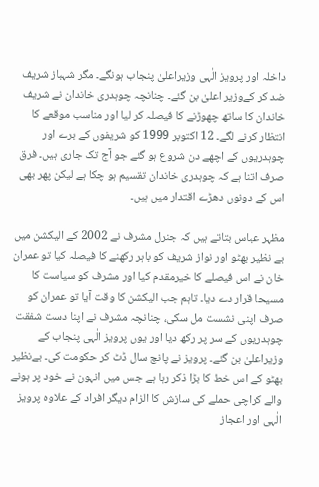داخلہ اور پرویز الٰہی وزیراعلیٰ پنجاب ہونگے۔ مگر شہباز شریف ضد کر کےوزیر اعلیٰ بن گئے۔ چنانچہ چوہدری خاندان نے شریف خاندان کا ساتھ چھوڑنے کا فیصلہ کر لیا اور مناسب موقعے کا انتظار کرنے لگے۔ 12 اکتوبر 1999 کو شریفوں کے برے اور چوہدریوں کے اچھے دن شروع ہو گئے جو آج تک جاری ہیں۔ فرق صرف اتنا ہے کہ چوہدری خاندان تقسیم ہو چکا ہے لیکن پھر بھی اس کے دونوں دھڑے اقتدار میں ہیں۔

مظہر عباس بتاتے ہیں کہ جنرل مشرف نے 2002 کے الیکشن میں بے نظیر بھٹو اور نواز شریف کو باہر رکھنے کا فیصلہ کیا تو عمران خان نے اس فیصلے کا خیرمقدم کیا اور مشرف کو سیاست کا مسیحا قرار دے دیا۔ تاہم جب الیکشن کا وقت آیا تو عمران کو صرف اپنی نشست مل سکی، چنانچہ مشرف نے اپنا دست شفقت چوہدریوں کے سر پر رکھ دیا اور یوں پرویز الٰہی پنجاب کے وزیراعلیٰ بن گئے۔ پرویز نے پانچ سال ڈٹ کر حکومت کی۔ بےنظیر بھٹو کے اس خط کا بڑا ذکر رہا ہے جس میں انہون نے خود پر ہونے والے کراچی حملے کی سازش کا الزام دیگر افراد کے علاوہ پرویز الٰہی اور اعجاز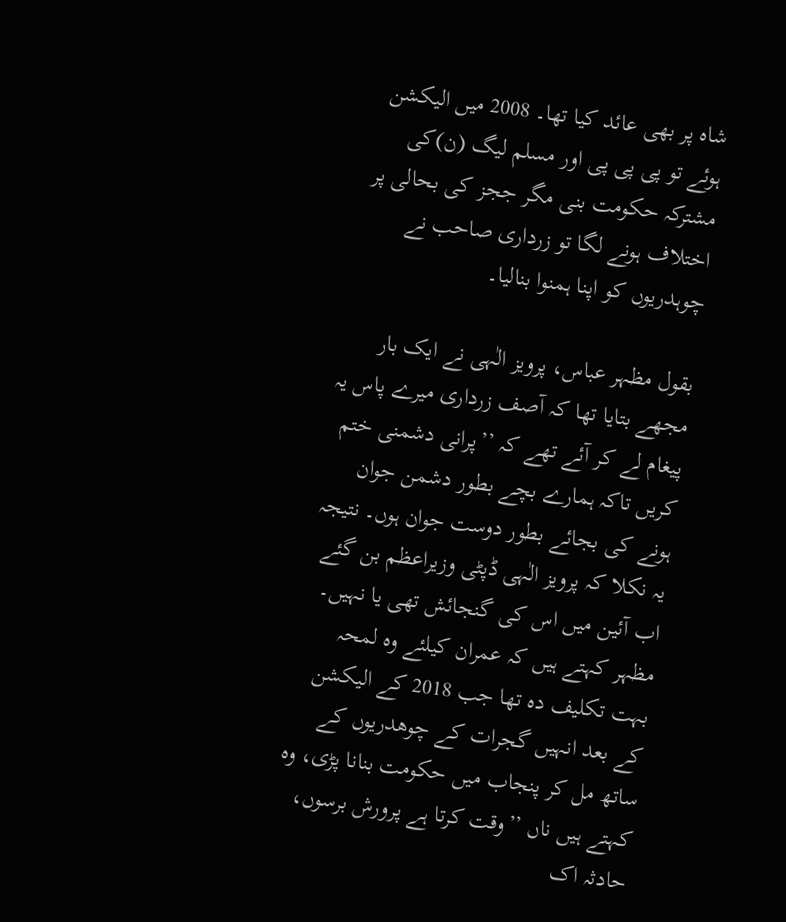شاہ پر بھی عائد کیا تھا۔ 2008 میں الیکشن ہوئے تو پی پی پی اور مسلم لیگ (ن)کی مشترکہ حکومت بنی مگر ججز کی بحالی پر اختلاف ہونے لگا تو زرداری صاحب نے چوہدریوں کو اپنا ہمنوا بنالیا۔

بقول مظہر عباس، پرویز الٰہی نے ایک بار مجھے بتایا تھا کہ آصف زرداری میرے پاس یہ پیغام لے کر آئے تھے کہ ’’پرانی دشمنی ختم کریں تاکہ ہمارے بچے بطور دشمن جوان ہونے کی بجائے بطور دوست جوان ہوں۔ نتیجہ یہ نکلا کہ پرویز الٰہی ڈپٹی وزیراعظم بن گئے اب آئین میں اس کی گنجائش تھی یا نہیں۔ مظہر کہتے ہیں کہ عمران کیلئے وہ لمحہ بہت تکلیف دہ تھا جب 2018 کے الیکشن کے بعد انہیں گجرات کے چوھدریوں کے ساتھ مل کر پنجاب میں حکومت بنانا پڑی، وہ کہتے ہیں ناں ’’وقت کرتا ہے پرورش برسوں، حادثہ اک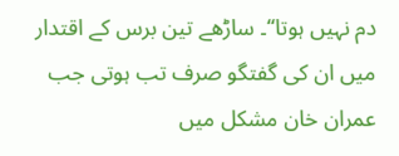دم نہیں ہوتا‘‘۔ ساڑھے تین برس کے اقتدار میں ان کی گفتگو صرف تب ہوتی جب عمران خان مشکل میں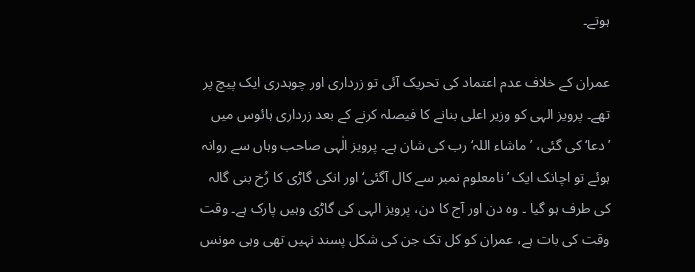ہوتے۔

عمران کے خلاف عدم اعتماد کی تحریک آئی تو زرداری اور چوہدری ایک پیچ پر تھے۔ پرویز الہی کو وزیر اعلی بنانے کا فیصلہ کرنے کے بعد زرداری ہائوس میں ’دعا‘ کی گئی، ’ماشاء اللہ‘ رب کی شان ہے۔ پرویز الٰہی صاحب وہاں سے روانہ ہوئے تو اچانک ایک ’نامعلوم نمبر سے کال آگئی‘ اور انکی گاڑی کا رُخ بنی گالہ کی طرف ہو گیا ۔ وہ دن اور آج کا دن، پرویز الہی کی گاڑی وہیں پارک ہے۔ وقت وقت کی بات ہے، عمران کو کل تک جن کی شکل پسند نہیں تھی وہی مونس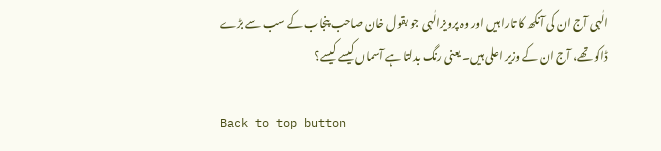الٰہی آج ان کی آنکھ کا تارا ہیں اور وہ پرویزالٰہی جو بقول خان صاحب پنجاب کے سب سے بڑے ڈاکو تھے، آج ان کے وزیر اعلی ہیں۔ یعنی رنگ بدلتا ہے آسماں کیسے کیسے؟

Back to top button